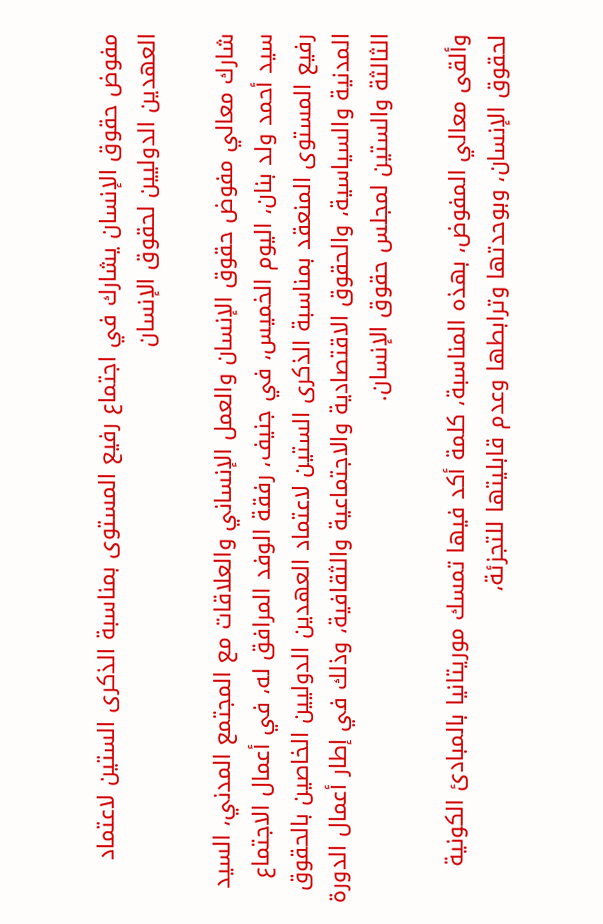مفوض حقوق الإنسان يشارك في اجتماع رفيع المستوى بمناسبة الذكرى الستين لاعتماد العهدين الدوليين لحقوق الإنسان

شارك معالي مفوض حقوق الإنسان والعمل الإنساني والعلاقات مع المجتمع المدني، السيد سيد أحمد ولد بنان، اليوم الخميس، في جنيف، رفقة الوفد المرافق له، في أعمال الاجتماع رفيع المستوى المنعقد بمناسبة الذكرى الستين لاعتماد العهدين الدوليين الخاصين بالحقوق المدنية والسياسية، والحقوق الاقتصادية والاجتماعية والثقافية، وذلك في إطار أعمال الدورة الثالثة والستين لمجلس حقوق الإنسان.

وألقى معالي المفوض، بهذه المناسبة، كلمة أكد فيها تمسك موريتانيا بالمبادئ الكونية لحقوق الإنسان، وبوحدتها وترابطها وعدم قابليتها للتجزئة،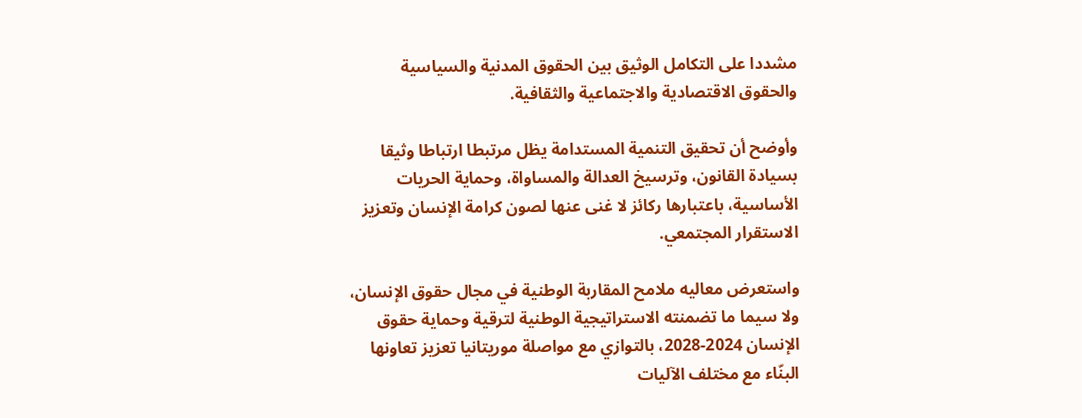مشددا على التكامل الوثيق بين الحقوق المدنية والسياسية والحقوق الاقتصادية والاجتماعية والثقافية.

وأوضح أن تحقيق التنمية المستدامة يظل مرتبطا ارتباطا وثيقا بسيادة القانون، وترسيخ العدالة والمساواة، وحماية الحريات الأساسية، باعتبارها ركائز لا غنى عنها لصون كرامة الإنسان وتعزيز الاستقرار المجتمعي.

واستعرض معاليه ملامح المقاربة الوطنية في مجال حقوق الإنسان، ولا سيما ما تضمنته الاستراتيجية الوطنية لترقية وحماية حقوق الإنسان 2024-2028، بالتوازي مع مواصلة موريتانيا تعزيز تعاونها البنّاء مع مختلف الآليات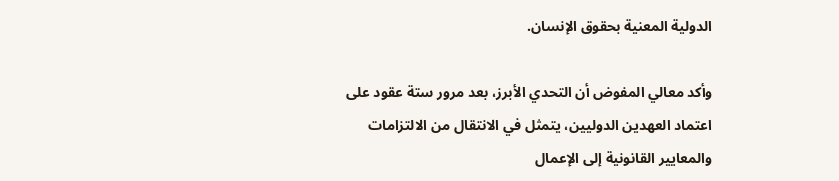الدولية المعنية بحقوق الإنسان.

وأكد معالي المفوض أن التحدي الأبرز، بعد مرور ستة عقود على اعتماد العهدين الدوليين، يتمثل في الانتقال من الالتزامات والمعايير القانونية إلى الإعمال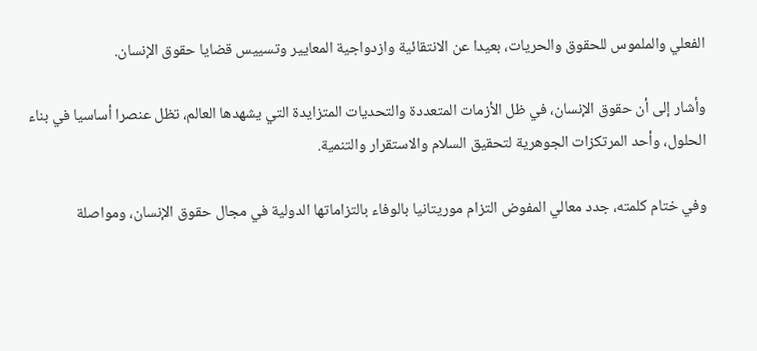الفعلي والملموس للحقوق والحريات، بعيدا عن الانتقائية وازدواجية المعايير وتسييس قضايا حقوق الإنسان.

وأشار إلى أن حقوق الإنسان، في ظل الأزمات المتعددة والتحديات المتزايدة التي يشهدها العالم، تظل عنصرا أساسيا في بناء الحلول، وأحد المرتكزات الجوهرية لتحقيق السلام والاستقرار والتنمية.

وفي ختام كلمته، جدد معالي المفوض التزام موريتانيا بالوفاء بالتزاماتها الدولية في مجال حقوق الإنسان، ومواصلة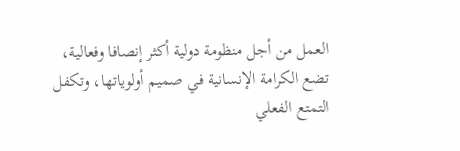العمل من أجل منظومة دولية أكثر إنصافا وفعالية، تضع الكرامة الإنسانية في صميم أولوياتها، وتكفل التمتع الفعلي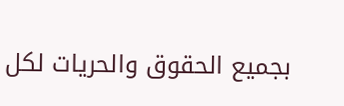بجميع الحقوق والحريات لكل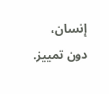إنسان، دون تمييز.